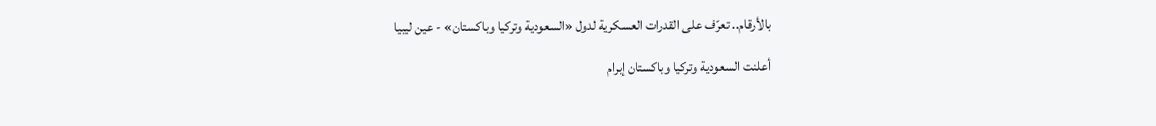بالأرقام.. تعرّف على القدرات العسكرية لدول «السعودية وتركيا وباكستان» - عين ليبيا

أعلنت السعودية وتركيا وباكستان إبرام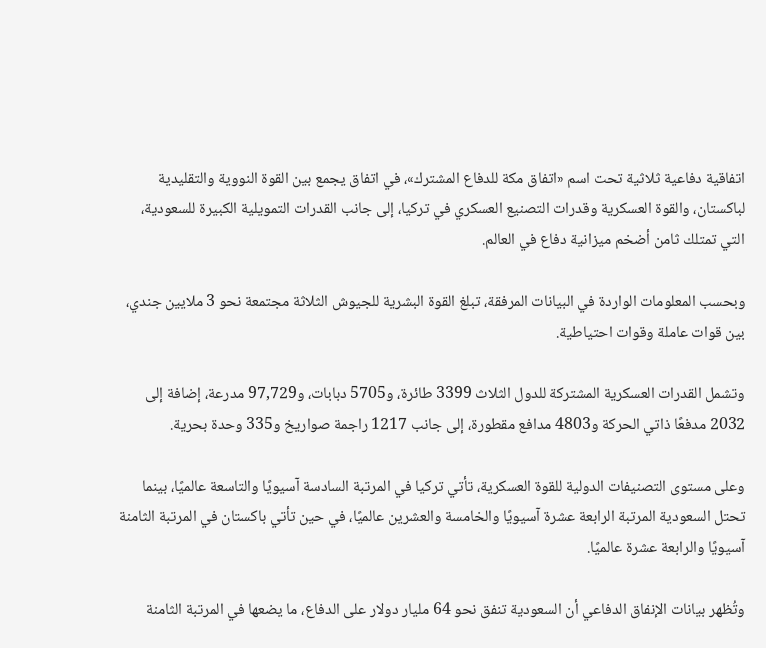اتفاقية دفاعية ثلاثية تحت اسم «اتفاق مكة للدفاع المشترك»، في اتفاق يجمع بين القوة النووية والتقليدية لباكستان، والقوة العسكرية وقدرات التصنيع العسكري في تركيا، إلى جانب القدرات التمويلية الكبيرة للسعودية، التي تمتلك ثامن أضخم ميزانية دفاع في العالم.

وبحسب المعلومات الواردة في البيانات المرفقة، تبلغ القوة البشرية للجيوش الثلاثة مجتمعة نحو 3 ملايين جندي، بين قوات عاملة وقوات احتياطية.

وتشمل القدرات العسكرية المشتركة للدول الثلاث 3399 طائرة، و5705 دبابات، و97,729 مدرعة، إضافة إلى 2032 مدفعًا ذاتي الحركة و4803 مدافع مقطورة، إلى جانب 1217 راجمة صواريخ و335 وحدة بحرية.

وعلى مستوى التصنيفات الدولية للقوة العسكرية، تأتي تركيا في المرتبة السادسة آسيويًا والتاسعة عالميًا، بينما تحتل السعودية المرتبة الرابعة عشرة آسيويًا والخامسة والعشرين عالميًا، في حين تأتي باكستان في المرتبة الثامنة آسيويًا والرابعة عشرة عالميًا.

وتُظهر بيانات الإنفاق الدفاعي أن السعودية تنفق نحو 64 مليار دولار على الدفاع، ما يضعها في المرتبة الثامنة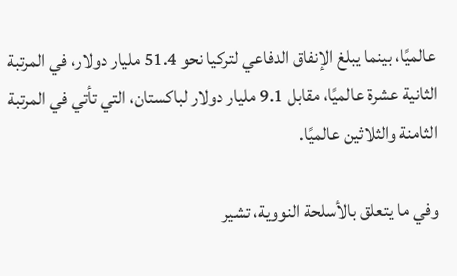عالميًا، بينما يبلغ الإنفاق الدفاعي لتركيا نحو 51.4 مليار دولار، في المرتبة الثانية عشرة عالميًا، مقابل 9.1 مليار دولار لباكستان، التي تأتي في المرتبة الثامنة والثلاثين عالميًا.

وفي ما يتعلق بالأسلحة النووية، تشير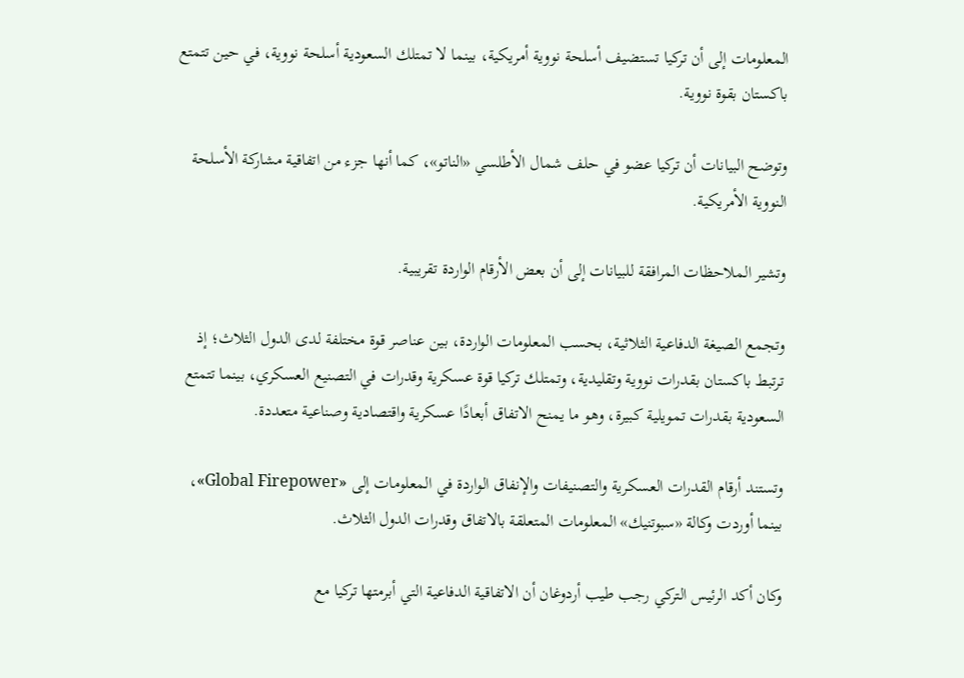المعلومات إلى أن تركيا تستضيف أسلحة نووية أمريكية، بينما لا تمتلك السعودية أسلحة نووية، في حين تتمتع باكستان بقوة نووية.

وتوضح البيانات أن تركيا عضو في حلف شمال الأطلسي «الناتو»، كما أنها جزء من اتفاقية مشاركة الأسلحة النووية الأمريكية.

وتشير الملاحظات المرافقة للبيانات إلى أن بعض الأرقام الواردة تقريبية.

وتجمع الصيغة الدفاعية الثلاثية، بحسب المعلومات الواردة، بين عناصر قوة مختلفة لدى الدول الثلاث؛ إذ ترتبط باكستان بقدرات نووية وتقليدية، وتمتلك تركيا قوة عسكرية وقدرات في التصنيع العسكري، بينما تتمتع السعودية بقدرات تمويلية كبيرة، وهو ما يمنح الاتفاق أبعادًا عسكرية واقتصادية وصناعية متعددة.

وتستند أرقام القدرات العسكرية والتصنيفات والإنفاق الواردة في المعلومات إلى «Global Firepower»، بينما أوردت وكالة «سبوتنيك» المعلومات المتعلقة بالاتفاق وقدرات الدول الثلاث.

وكان أكد الرئيس التركي رجب طيب أردوغان أن الاتفاقية الدفاعية التي أبرمتها تركيا مع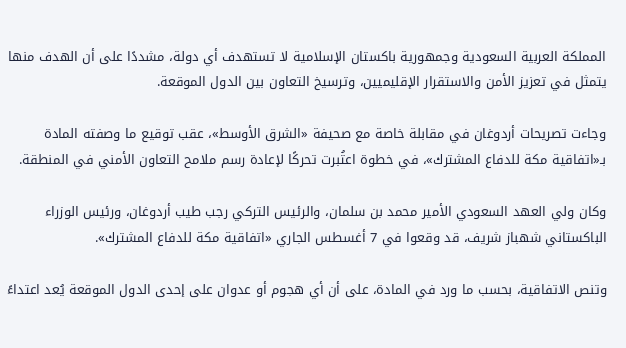المملكة العربية السعودية وجمهورية باكستان الإسلامية لا تستهدف أي دولة، مشددًا على أن الهدف منها يتمثل في تعزيز الأمن والاستقرار الإقليميين، وترسيخ التعاون بين الدول الموقعة.

وجاءت تصريحات أردوغان في مقابلة خاصة مع صحيفة «الشرق الأوسط»، عقب توقيع ما وصفته المادة بـ«اتفاقية مكة للدفاع المشترك»، في خطوة اعتُبرت تحركًا لإعادة رسم ملامح التعاون الأمني في المنطقة.

وكان ولي العهد السعودي الأمير محمد بن سلمان، والرئيس التركي رجب طيب أردوغان، ورئيس الوزراء الباكستاني شهباز شريف، قد وقعوا في 7 أغسطس الجاري «اتفاقية مكة للدفاع المشترك».

وتنص الاتفاقية، بحسب ما ورد في المادة، على أن أي هجوم أو عدوان على إحدى الدول الموقعة يُعد اعتداءً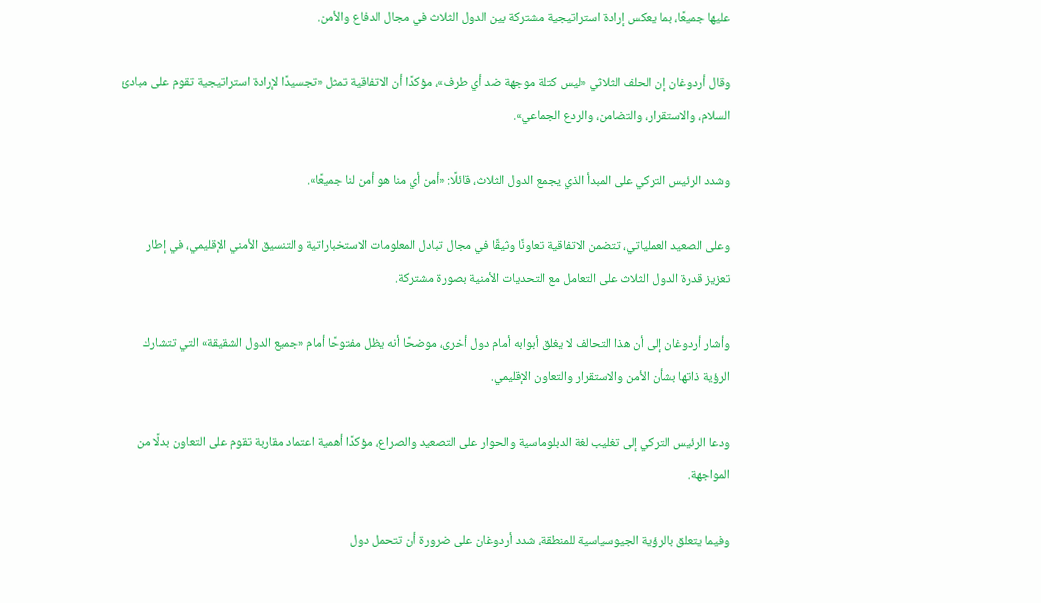عليها جميعًا، بما يعكس إرادة استراتيجية مشتركة بين الدول الثلاث في مجال الدفاع والأمن.

وقال أردوغان إن الحلف الثلاثي «ليس كتلة موجهة ضد أي طرف»، مؤكدًا أن الاتفاقية تمثل «تجسيدًا لإرادة استراتيجية تقوم على مبادئ السلام، والاستقرار، والتضامن، والردع الجماعي».

وشدد الرئيس التركي على المبدأ الذي يجمع الدول الثلاث، قائلًا: «أمن أي منا هو أمن لنا جميعًا».

وعلى الصعيد العملياتي، تتضمن الاتفاقية تعاونًا وثيقًا في مجال تبادل المعلومات الاستخباراتية والتنسيق الأمني الإقليمي، في إطار تعزيز قدرة الدول الثلاث على التعامل مع التحديات الأمنية بصورة مشتركة.

وأشار أردوغان إلى أن هذا التحالف لا يغلق أبوابه أمام دول أخرى، موضحًا أنه يظل مفتوحًا أمام «جميع الدول الشقيقة» التي تتشارك الرؤية ذاتها بشأن الأمن والاستقرار والتعاون الإقليمي.

ودعا الرئيس التركي إلى تغليب لغة الدبلوماسية والحوار على التصعيد والصراع، مؤكدًا أهمية اعتماد مقاربة تقوم على التعاون بدلًا من المواجهة.

وفيما يتعلق بالرؤية الجيوسياسية للمنطقة، شدد أردوغان على ضرورة أن تتحمل دول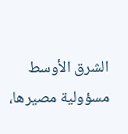الشرق الأوسط مسؤولية مصيرها،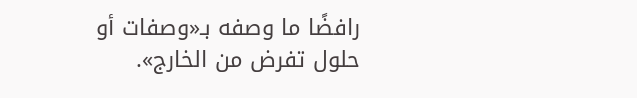رافضًا ما وصفه بـ«وصفات أو حلول تفرض من الخارج».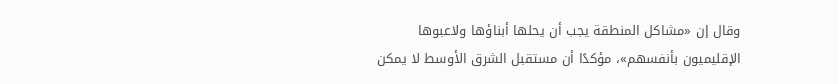وقال إن «مشاكل المنطقة يجب أن يحلها أبناؤها ولاعبوها الإقليميون بأنفسهم»، مؤكدًا أن مستقبل الشرق الأوسط لا يمكن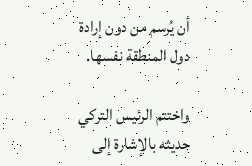أن يُرسم من دون إرادة دول المنطقة نفسها.

واختتم الرئيس التركي حديثه بالإشارة إلى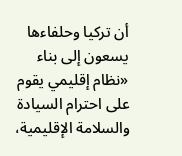أن تركيا وحلفاءها يسعون إلى بناء «نظام إقليمي يقوم على احترام السيادة والسلامة الإقليمية،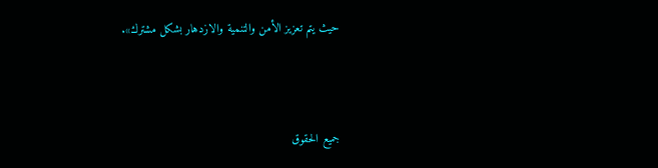حيث يتم تعزيز الأمن والتنمية والازدهار بشكل مشترك».



جميع الحقوق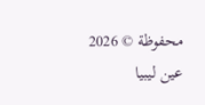محفوظة © 2026 عين ليبيا